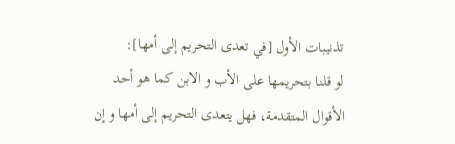تذنيبات الأول [في تعدى التحريم إلى أمها]:
لو قلنا بتحريمها على الأب و الابن كما هو أحد الأقوال المتقدمة، فهل يتعدى التحريم إلى أمها و إن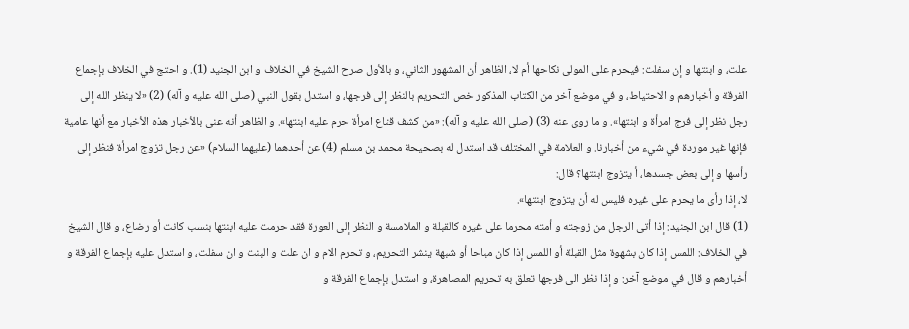علت، و ابنتها و إن سفلت: فيحرم على المولى نكاحها أم لا، الظاهر أن المشهور الثاني، و بالأول صرح الشيخ في الخلاف و ابن الجنيد (1). و احتج في الخلاف بإجماع الفرقة و أخبارهم و الاحتياط، و في موضع آخر من الكتاب المذكور خص التحريم بالنظر إلى فرجها، و استدل بقول النبي (صلى الله عليه و آله) (2) «لا ينظر الله إلى رجل نظر إلى فرج امرأة و ابنتها». و ما روى عنه (3) (صلى الله عليه و آله): «من كشف قناع امرأة حرم عليه ابنتها». و الظاهر أنه عنى بالأخبار هذه الأخبار مع أنها عامية فإنها غير موردة في شيء من أخبارنا. و العلامة في المختلف قد استدل له بصحيحة محمد بن مسلم (4) عن أحدهما (عليهما السلام) «عن رجل تزوج امرأة فنظر إلى رأسها و إلى بعض جسدها، أ يتزوج ابنتها؟ قال:
لا، إذا رأى ما يحرم على غيره فليس له أن يتزوج ابنتها».
(1) قال ابن الجنيد: إذا أتى الرجل من زوجته و أمته محرما على غيره كالقبلة و الملامسة و النظر إلى العورة فقد حرمت عليه ابنتها بنسب كانت أو رضاع، و قال الشيخ في الخلاف: اللمس إذا كان بشهوة مثل القبلة أو اللمس إذا كان مباحا أو شبهة ينشر التحريم، و تحرم الام و ان علت و البنت و ان سفلت، و استدل عليه بإجماع الفرقة و أخبارهم و قال في موضع آخر: و إذا نظر الى فرجها تعلق به تحريم المصاهرة، و استدل بإجماع الفرقة و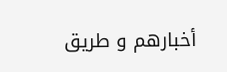أخبارهم و طريق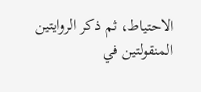الاحتياط، ثم ذكر الروايتين المنقولتين في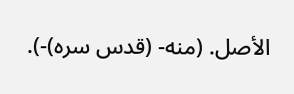الأصل. (منه- (قدس سره)-).